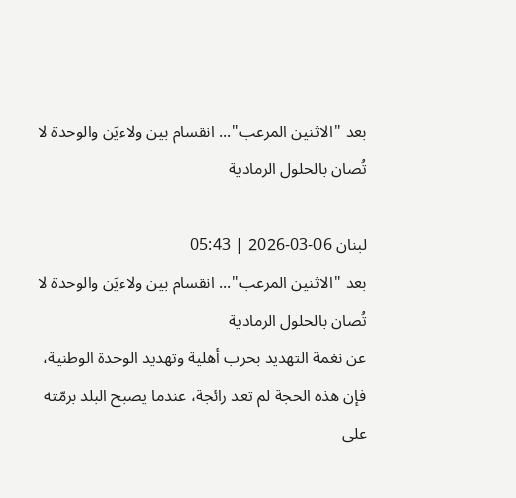بعد "الاثنين المرعب"... انقسام بين ولاءيَن والوحدة لا تُصان بالحلول الرمادية

لبنان 06-03-2026 | 05:43
بعد "الاثنين المرعب"... انقسام بين ولاءيَن والوحدة لا تُصان بالحلول الرمادية
عن نغمة التهديد بحرب أهلية وتهديد الوحدة الوطنية، فإن هذه الحجة لم تعد رائجة، عندما يصبح البلد برمّته على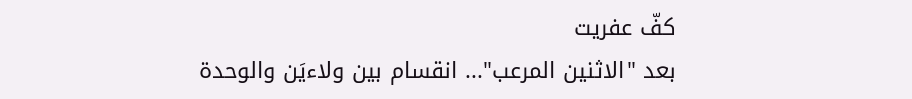كفّ عفريت
بعد "الاثنين المرعب"... انقسام بين ولاءيَن والوحدة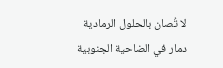لا تُصان بالحلول الرمادية
دمار في الضاحية الجنوبية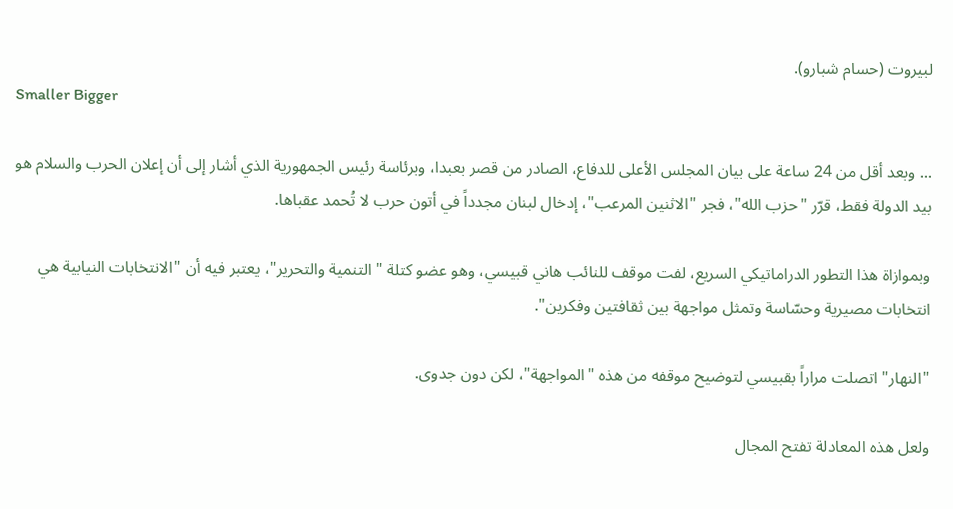لبيروت (حسام شبارو).
Smaller Bigger

... وبعد أقل من 24 ساعة على بيان المجلس الأعلى للدفاع، الصادر من قصر بعبدا، وبرئاسة رئيس الجمهورية الذي أشار إلى أن إعلان الحرب والسلام هو بيد الدولة فقط، قرّر "حزب الله"، فجر "الاثنين المرعب"، إدخال لبنان مجدداً في أتون حرب لا تُحمد عقباها.

وبموازاة هذا التطور الدراماتيكي السريع، لفت موقف للنائب هاني قبيسي، وهو عضو كتلة " التنمية والتحرير"، يعتبر فيه أن "الانتخابات النيابية هي انتخابات مصيرية وحسّاسة وتمثل مواجهة بين ثقافتين وفكرين".

"النهار" اتصلت مراراً بقبيسي لتوضيح موقفه من هذه "المواجهة"، لكن دون جدوى.

ولعل هذه المعادلة تفتح المجال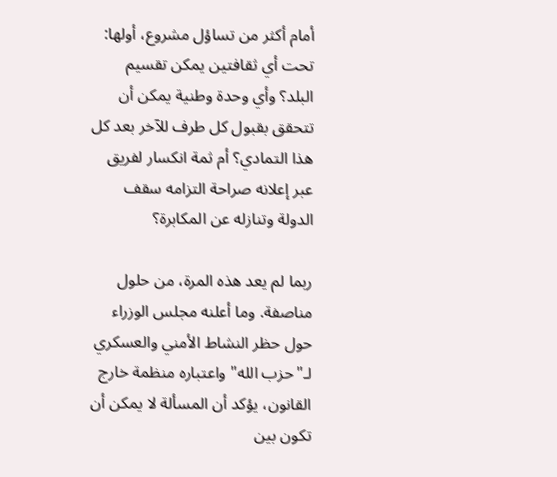أمام أكثر من تساؤل مشروع، أولها: تحت أي ثقافتين يمكن تقسيم البلد؟ وأي وحدة وطنية يمكن أن تتحقق بقبول كل طرف للآخر بعد كل هذا التمادي؟ أم ثمة انكسار لفريق عبر إعلانه صراحة التزامه سقف الدولة وتنازله عن المكابرة؟

ربما لم يعد هذه المرة، من حلول مناصفة. وما أعلنه مجلس الوزراء حول حظر النشاط الأمني والعسكري لـ"حزب الله" واعتباره منظمة خارج القانون، يؤكد أن المسألة لا يمكن أن تكون بين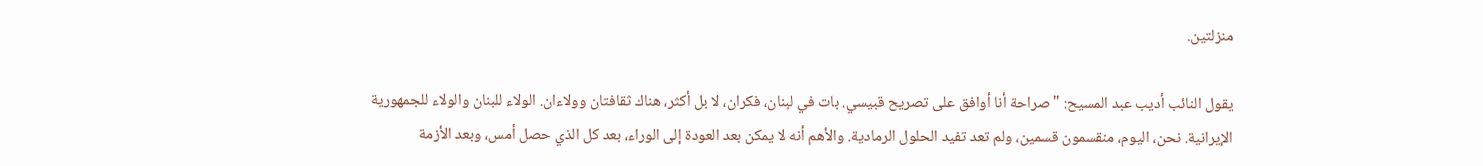منزلتين.

يقول النائب أديب عبد المسيح: "صراحة أنا أوافق على تصريح قبيسي. بات في لبنان، فكران، لا بل أكثر، هناك ثقافتان وولاءان. الولاء للبنان والولاء للجمهورية الإيرانية. نحن، اليوم، منقسمون قسمين، ولم تعد تفيد الحلول الرمادية. والأهم أنه لا يمكن بعد العودة إلى الوراء، بعد كل الذي حصل أمس، وبعد الأزمة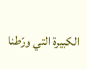الكبيرة التي ورّطنا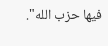فيها حزب الله".